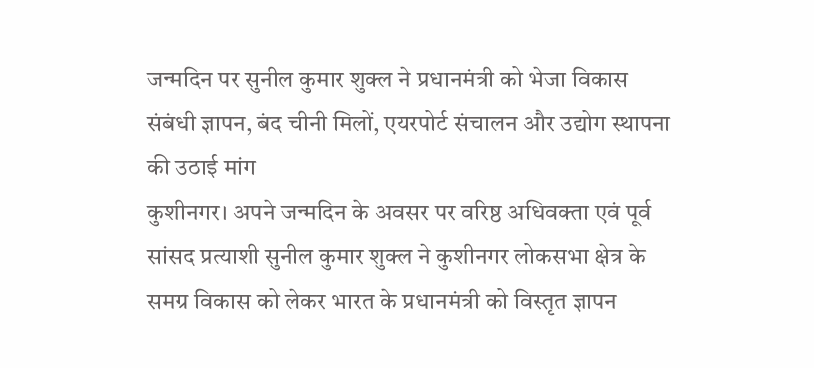जन्मदिन पर सुनील कुमार शुक्ल ने प्रधानमंत्री को भेजा विकास संबंधी ज्ञापन, बंद चीनी मिलों, एयरपोर्ट संचालन और उद्योग स्थापना की उठाई मांग
कुशीनगर। अपने जन्मदिन के अवसर पर वरिष्ठ अधिवक्ता एवं पूर्व सांसद प्रत्याशी सुनील कुमार शुक्ल ने कुशीनगर लोकसभा क्षेत्र के समग्र विकास को लेकर भारत के प्रधानमंत्री को विस्तृत ज्ञापन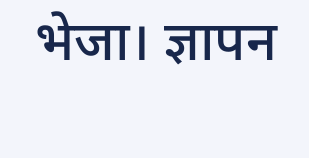भेजा। ज्ञापन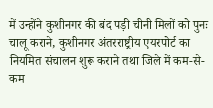में उन्होंने कुशीनगर की बंद पड़ी चीनी मिलों को पुनः चालू कराने, कुशीनगर अंतरराष्ट्रीय एयरपोर्ट का नियमित संचालन शुरू कराने तथा जिले में कम-से-कम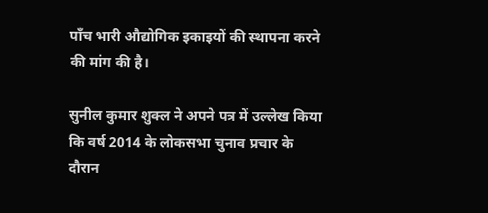पाँच भारी औद्योगिक इकाइयों की स्थापना करने की मांग की है।

सुनील कुमार शुक्ल ने अपने पत्र में उल्लेख किया कि वर्ष 2014 के लोकसभा चुनाव प्रचार के दौरान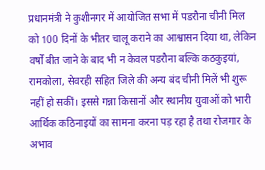प्रधानमंत्री ने कुशीनगर में आयोजित सभा में पडरौना चीनी मिल को 100 दिनों के भीतर चालू कराने का आश्वासन दिया था, लेकिन वर्षों बीत जाने के बाद भी न केवल पडरौना बल्कि कठकुइयां, रामकोला, सेवरही सहित जिले की अन्य बंद चीनी मिलें भी शुरू नहीं हो सकीं। इससे गन्ना किसानों और स्थानीय युवाओं को भारी आर्थिक कठिनाइयों का सामना करना पड़ रहा है तथा रोजगार के अभाव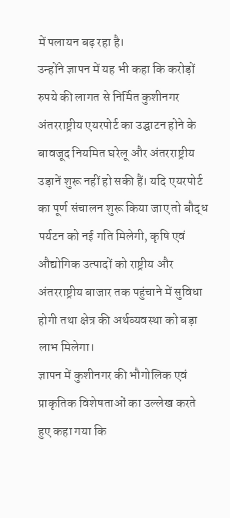में पलायन बढ़ रहा है।
उन्होंने ज्ञापन में यह भी कहा कि करोड़ों रुपये की लागत से निर्मित कुशीनगर अंतरराष्ट्रीय एयरपोर्ट का उद्घाटन होने के बावजूद नियमित घरेलू और अंतरराष्ट्रीय उड़ानें शुरू नहीं हो सकी हैं। यदि एयरपोर्ट का पूर्ण संचालन शुरू किया जाए तो बौद्ध पर्यटन को नई गति मिलेगी, कृषि एवं औद्योगिक उत्पादों को राष्ट्रीय और अंतरराष्ट्रीय बाजार तक पहुंचाने में सुविधा होगी तथा क्षेत्र की अर्थव्यवस्था को बड़ा लाभ मिलेगा।
ज्ञापन में कुशीनगर की भौगोलिक एवं प्राकृतिक विशेषताओं का उल्लेख करते हुए कहा गया कि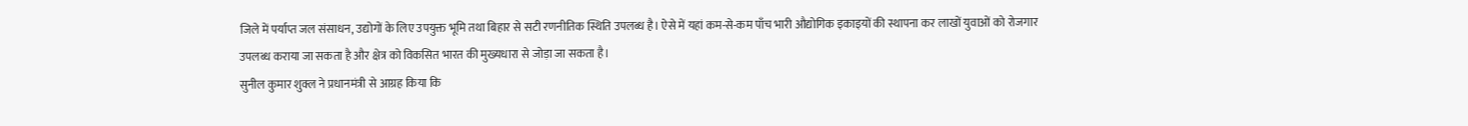जिले में पर्याप्त जल संसाधन, उद्योगों के लिए उपयुक्त भूमि तथा बिहार से सटी रणनीतिक स्थिति उपलब्ध है। ऐसे में यहां कम-से-कम पाँच भारी औद्योगिक इकाइयों की स्थापना कर लाखों युवाओं को रोजगार उपलब्ध कराया जा सकता है और क्षेत्र को विकसित भारत की मुख्यधारा से जोड़ा जा सकता है।
सुनील कुमार शुक्ल ने प्रधानमंत्री से आग्रह किया कि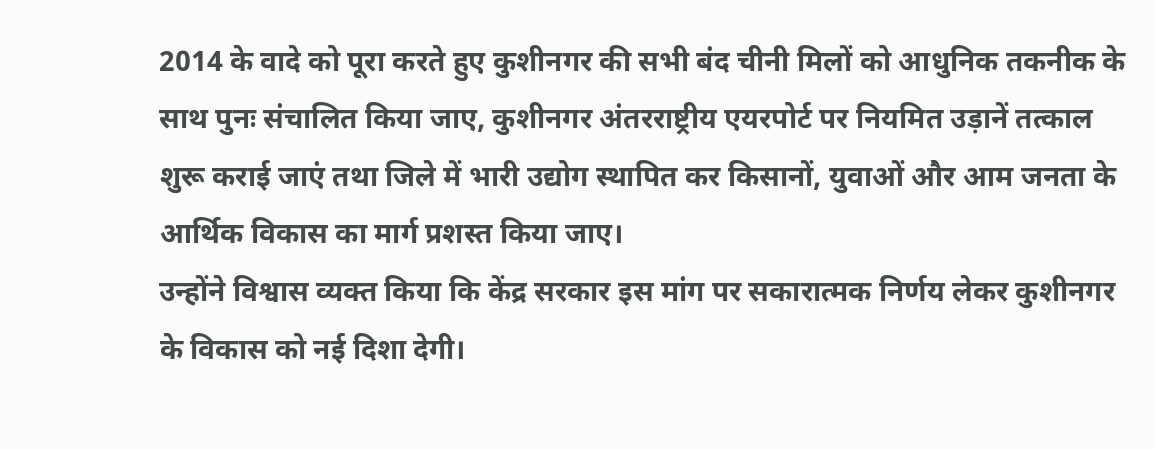2014 के वादे को पूरा करते हुए कुशीनगर की सभी बंद चीनी मिलों को आधुनिक तकनीक के साथ पुनः संचालित किया जाए, कुशीनगर अंतरराष्ट्रीय एयरपोर्ट पर नियमित उड़ानें तत्काल शुरू कराई जाएं तथा जिले में भारी उद्योग स्थापित कर किसानों, युवाओं और आम जनता के आर्थिक विकास का मार्ग प्रशस्त किया जाए।
उन्होंने विश्वास व्यक्त किया कि केंद्र सरकार इस मांग पर सकारात्मक निर्णय लेकर कुशीनगर के विकास को नई दिशा देगी।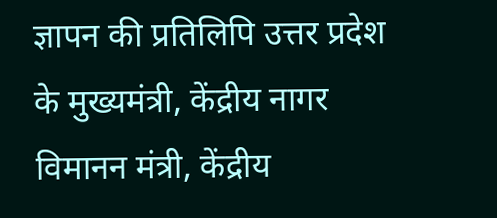ज्ञापन की प्रतिलिपि उत्तर प्रदेश के मुख्यमंत्री, केंद्रीय नागर विमानन मंत्री, केंद्रीय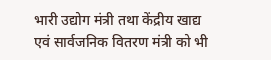भारी उद्योग मंत्री तथा केंद्रीय खाद्य एवं सार्वजनिक वितरण मंत्री को भी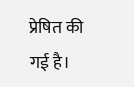प्रेषित की गई है।